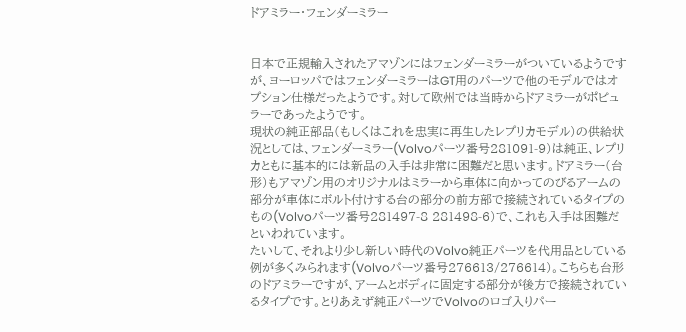ドアミラー・フェンダーミラー


日本で正規輸入されたアマゾンにはフェンダーミラーがついているようですが、ヨーロッパではフェンダーミラーはGT用のパーツで他のモデルではオプション仕様だったようです。対して欧州では当時からドアミラーがポピュラーであったようです。
現状の純正部品(もしくはこれを忠実に再生したレプリカモデル)の供給状況としては、フェンダーミラー(Volvoパーツ番号281091-9)は純正、レプリカともに基本的には新品の入手は非常に困難だと思います。ドアミラー(台形)もアマゾン用のオリジナルはミラーから車体に向かってのびるアームの部分が車体にボルト付けする台の部分の前方部で接続されているタイプのもの(Volvoパーツ番号281497-8 281498-6)で、これも入手は困難だといわれています。
たいして、それより少し新しい時代のVolvo純正パーツを代用品としている例が多くみられます(Volvoパーツ番号276613/276614)。こちらも台形のドアミラーですが、アームとボディに固定する部分が後方で接続されているタイプです。とりあえず純正パーツでVolvoのロゴ入りパー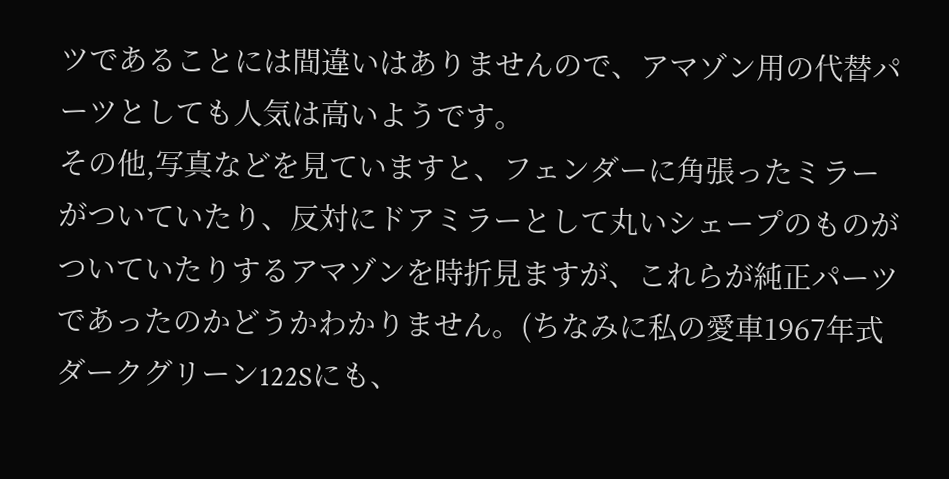ツであることには間違いはありませんので、アマゾン用の代替パーツとしても人気は高いようです。
その他,写真などを見ていますと、フェンダーに角張ったミラーがついていたり、反対にドアミラーとして丸いシェープのものがついていたりするアマゾンを時折見ますが、これらが純正パーツであったのかどうかわかりません。(ちなみに私の愛車1967年式ダークグリーン122Sにも、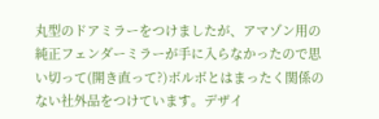丸型のドアミラーをつけましたが、アマゾン用の純正フェンダーミラーが手に入らなかったので思い切って(開き直って?)ボルボとはまったく関係のない社外品をつけています。デザイ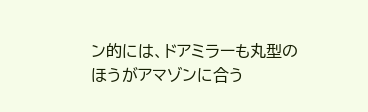ン的には、ドアミラーも丸型のほうがアマゾンに合う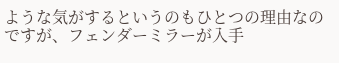ような気がするというのもひとつの理由なのですが、フェンダーミラーが入手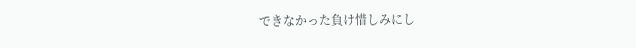できなかった負け惜しみにし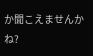か聞こえませんかね?